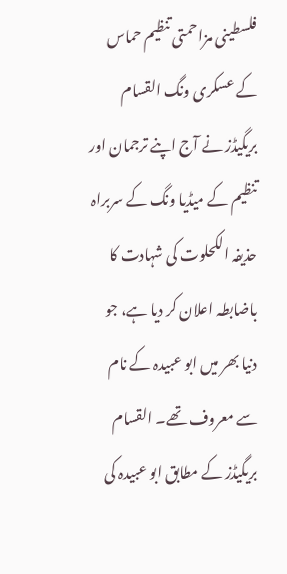فلسطینی مزاحمتی تنظیم حماس کے عسکری ونگ القسام بریگیڈز نے آج اپنے ترجمان اور تنظیم کے میڈیا ونگ کے سربراہ حذیفہ الکحلوت کی شہادت کا باضابطہ اعلان کر دیا ہے، جو دنیا بھر میں ابو عبیدہ کے نام سے معروف تھے۔ القسام بریگیڈز کے مطابق ابو عبیدہ کی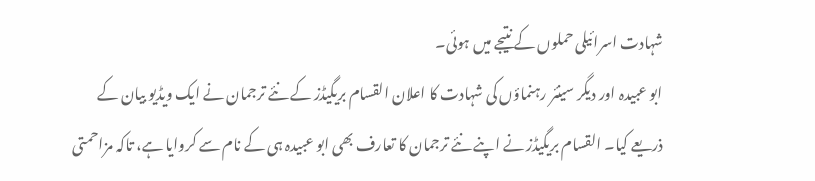شہادت اسرائیلی حملوں کے نتیجے میں ہوئی۔
ابو عبیدہ اور دیگر سینئر رہنماؤں کی شہادت کا اعلان القسام بریگیڈز کے نئے ترجمان نے ایک ویڈیو بیان کے ذریعے کیا۔ القسام بریگیڈز نے اپنے نئے ترجمان کا تعارف بھی ابو عبیدہ ہی کے نام سے کروایا ہے، تاکہ مزاحمتی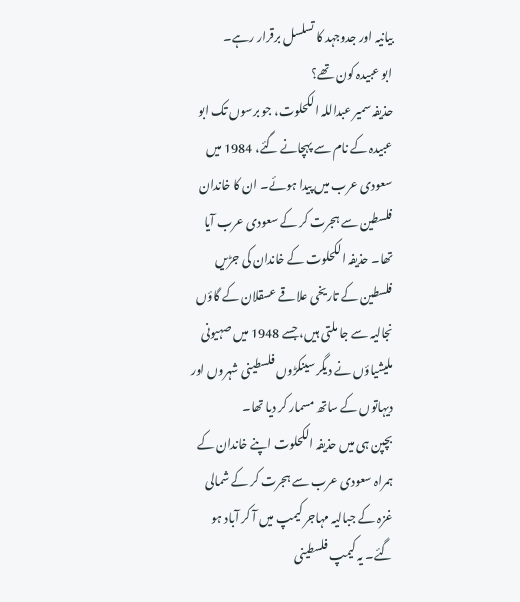بیانیہ اور جدوجہد کا تسلسل برقرار رہے۔
ابو عبیدہ کون تھے؟
حذیفہ سمیر عبداللہ الکحلوت، جو برسوں تک ابو عبیدہ کے نام سے پہچانے گئے، 1984 میں سعودی عرب میں پیدا ہوئے۔ ان کا خاندان فلسطین سے ہجرت کر کے سعودی عرب آیا تھا۔ حذیفہ الکحلوت کے خاندان کی جڑیں فلسطین کے تاریخی علاقے عسقلان کے گاؤں نجالیہ سے جا ملتی ہیں، جسے 1948 میں صہیونی ملیشیاؤں نے دیگر سینکڑوں فلسطینی شہروں اور دیہاتوں کے ساتھ مسمار کر دیا تھا۔
بچپن ہی میں حذیفہ الکحلوت اپنے خاندان کے ہمراہ سعودی عرب سے ہجرت کر کے شمالی غزہ کے جبالیہ مہاجر کیمپ میں آ کر آباد ہو گئے۔ یہ کیمپ فلسطینی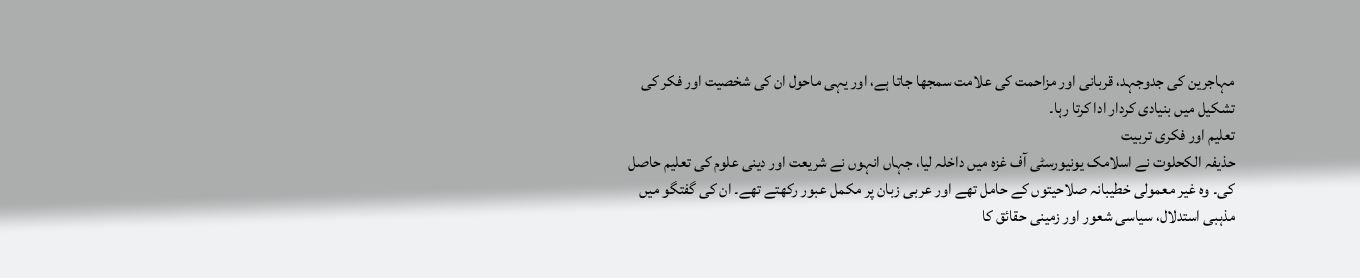مہاجرین کی جدوجہد، قربانی اور مزاحمت کی علامت سمجھا جاتا ہے، اور یہی ماحول ان کی شخصیت اور فکر کی تشکیل میں بنیادی کردار ادا کرتا رہا۔
تعلیم اور فکری تربیت
حذیفہ الکحلوت نے اسلامک یونیورسٹی آف غزہ میں داخلہ لیا، جہاں انہوں نے شریعت اور دینی علوم کی تعلیم حاصل کی۔ وہ غیر معمولی خطیبانہ صلاحیتوں کے حامل تھے اور عربی زبان پر مکمل عبور رکھتے تھے۔ ان کی گفتگو میں مذہبی استدلال، سیاسی شعور اور زمینی حقائق کا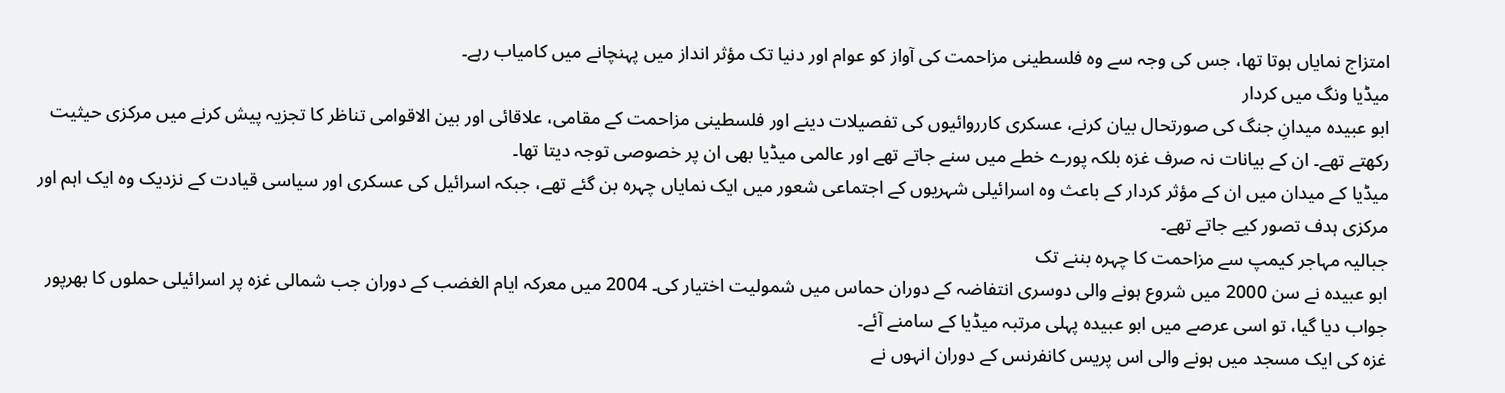امتزاج نمایاں ہوتا تھا، جس کی وجہ سے وہ فلسطینی مزاحمت کی آواز کو عوام اور دنیا تک مؤثر انداز میں پہنچانے میں کامیاب رہے۔
میڈیا ونگ میں کردار
ابو عبیدہ میدانِ جنگ کی صورتحال بیان کرنے، عسکری کارروائیوں کی تفصیلات دینے اور فلسطینی مزاحمت کے مقامی، علاقائی اور بین الاقوامی تناظر کا تجزیہ پیش کرنے میں مرکزی حیثیت رکھتے تھے۔ ان کے بیانات نہ صرف غزہ بلکہ پورے خطے میں سنے جاتے تھے اور عالمی میڈیا بھی ان پر خصوصی توجہ دیتا تھا۔
میڈیا کے میدان میں ان کے مؤثر کردار کے باعث وہ اسرائیلی شہریوں کے اجتماعی شعور میں ایک نمایاں چہرہ بن گئے تھے، جبکہ اسرائیل کی عسکری اور سیاسی قیادت کے نزدیک وہ ایک اہم اور مرکزی ہدف تصور کیے جاتے تھے۔
جبالیہ مہاجر کیمپ سے مزاحمت کا چہرہ بننے تک
ابو عبیدہ نے سن 2000 میں شروع ہونے والی دوسری انتفاضہ کے دوران حماس میں شمولیت اختیار کی۔ 2004 میں معرکہ ایام الغضب کے دوران جب شمالی غزہ پر اسرائیلی حملوں کا بھرپور جواب دیا گیا، تو اسی عرصے میں ابو عبیدہ پہلی مرتبہ میڈیا کے سامنے آئے۔
غزہ کی ایک مسجد میں ہونے والی اس پریس کانفرنس کے دوران انہوں نے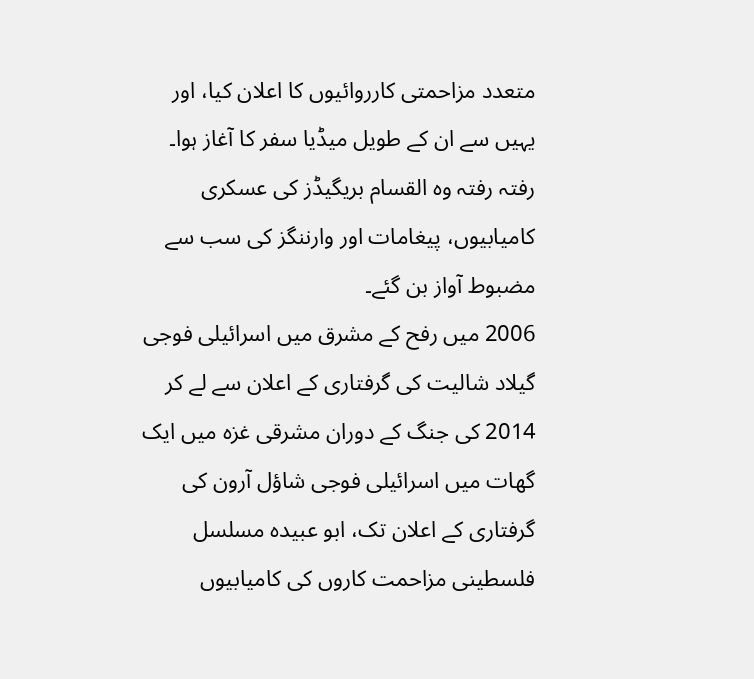متعدد مزاحمتی کارروائیوں کا اعلان کیا، اور یہیں سے ان کے طویل میڈیا سفر کا آغاز ہوا۔ رفتہ رفتہ وہ القسام بریگیڈز کی عسکری کامیابیوں، پیغامات اور وارننگز کی سب سے مضبوط آواز بن گئے۔
2006 میں رفح کے مشرق میں اسرائیلی فوجی گیلاد شالیت کی گرفتاری کے اعلان سے لے کر 2014 کی جنگ کے دوران مشرقی غزہ میں ایک گھات میں اسرائیلی فوجی شاؤل آرون کی گرفتاری کے اعلان تک، ابو عبیدہ مسلسل فلسطینی مزاحمت کاروں کی کامیابیوں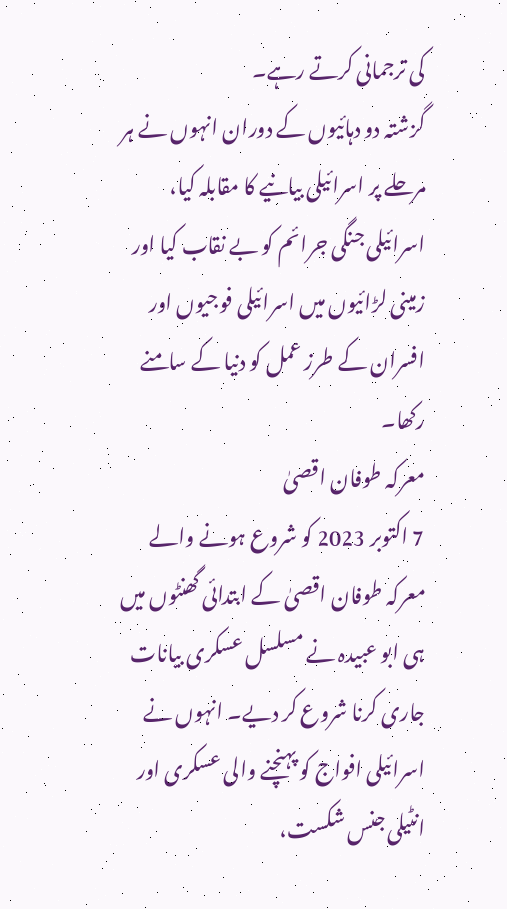کی ترجمانی کرتے رہے۔
گزشتہ دو دہائیوں کے دوران انہوں نے ہر مرحلے پر اسرائیلی بیانیے کا مقابلہ کیا، اسرائیلی جنگی جرائم کو بے نقاب کیا اور زمینی لڑائیوں میں اسرائیلی فوجیوں اور افسران کے طرز عمل کو دنیا کے سامنے رکھا۔
معرکہ طوفان اقصیٰ
7 اکتوبر 2023 کو شروع ہونے والے معرکہ طوفان اقصیٰ کے ابتدائی گھنٹوں میں ہی ابو عبیدہ نے مسلسل عسکری بیانات جاری کرنا شروع کر دیے۔ انہوں نے اسرائیلی افواج کو پہنچنے والی عسکری اور انٹیلی جنس شکست،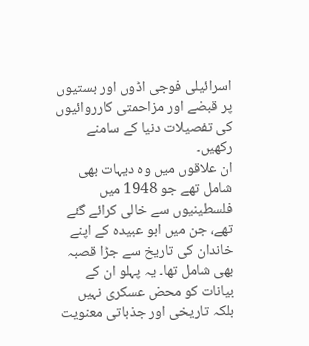اسرائیلی فوجی اڈوں اور بستیوں پر قبضے اور مزاحمتی کارروائیوں کی تفصیلات دنیا کے سامنے رکھیں۔
ان علاقوں میں وہ دیہات بھی شامل تھے جو 1948 میں فلسطینیوں سے خالی کرائے گئے تھے، جن میں ابو عبیدہ کے اپنے خاندان کی تاریخ سے جڑا قصبہ بھی شامل تھا۔ یہ پہلو ان کے بیانات کو محض عسکری نہیں بلکہ تاریخی اور جذباتی معنویت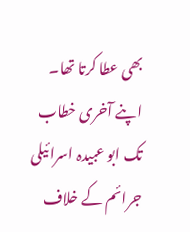بھی عطا کرتا تھا۔
اپنے آخری خطاب تک ابو عبیدہ اسرائیلی جرائم کے خلاف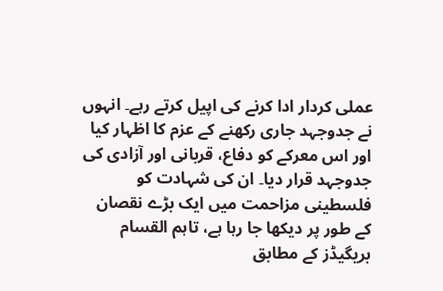عملی کردار ادا کرنے کی اپیل کرتے رہے۔ انہوں نے جدوجہد جاری رکھنے کے عزم کا اظہار کیا اور اس معرکے کو دفاع، قربانی اور آزادی کی جدوجہد قرار دیا۔ ان کی شہادت کو فلسطینی مزاحمت میں ایک بڑے نقصان کے طور پر دیکھا جا رہا ہے، تاہم القسام بریگیڈز کے مطابق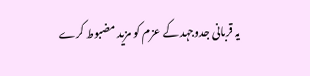یہ قربانی جدوجہد کے عزم کو مزید مضبوط کرے